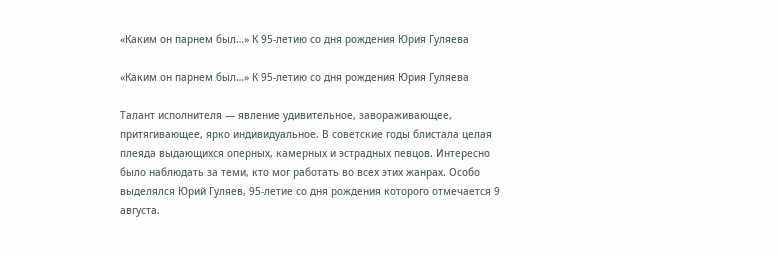«Каким он парнем был…» К 95-летию со дня рождения Юрия Гуляева

«Каким он парнем был…» К 95-летию со дня рождения Юрия Гуляева

Талант исполнителя — явление удивительное, завораживающее, притягивающее, ярко индивидуальное. В советские годы блистала целая плеяда выдающихся оперных, камерных и эстрадных певцов. Интересно было наблюдать за теми, кто мог работать во всех этих жанрах. Особо выделялся Юрий Гуляев, 95-летие со дня рождения которого отмечается 9 августа.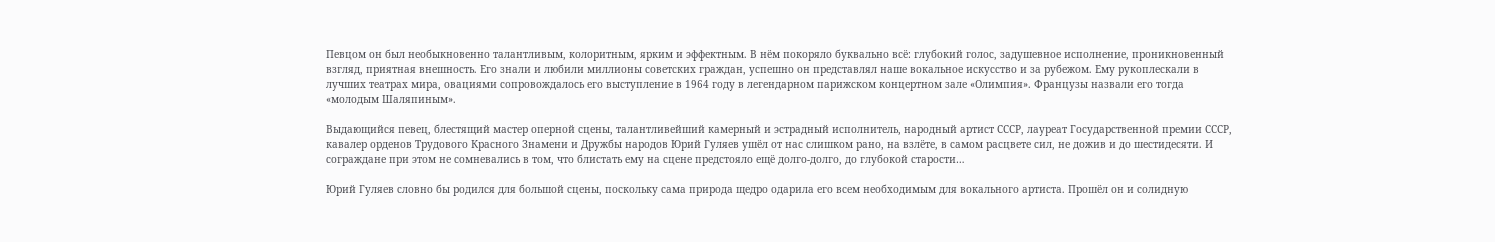Певцом он был необыкновенно талантливым, колоритным, ярким и эффектным. В нём покоряло буквально всё: глубокий голос, задушевное исполнение, проникновенный взгляд, приятная внешность. Его знали и любили миллионы советских граждан, успешно он представлял наше вокальное искусство и за рубежом. Ему рукоплескали в лучших театрах мира, овациями сопровождалось его выступление в 1964 году в легендарном парижском концертном зале «Олимпия». Французы назвали его тогда «молодым Шаляпиным».

Выдающийся певец, блестящий мастер оперной сцены, талантливейший камерный и эстрадный исполнитель, народный артист СССР, лауреат Государственной премии СССР, кавалер орденов Трудового Красного Знамени и Дружбы народов Юрий Гуляев ушёл от нас слишком рано, на взлёте, в самом расцвете сил, не дожив и до шестидесяти. И сограждане при этом не сомневались в том, что блистать ему на сцене предстояло ещё долго-долго, до глубокой старости…

Юрий Гуляев словно бы родился для большой сцены, поскольку сама природа щедро одарила его всем необходимым для вокального артиста. Прошёл он и солидную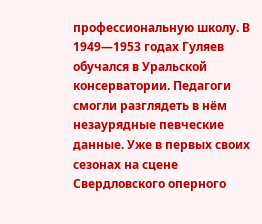профессиональную школу. В 1949—1953 годах Гуляев обучался в Уральской консерватории. Педагоги смогли разглядеть в нём незаурядные певческие данные. Уже в первых своих сезонах на сцене Свердловского оперного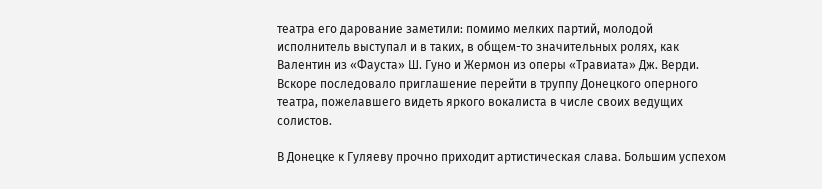театра его дарование заметили: помимо мелких партий, молодой исполнитель выступал и в таких, в общем-то значительных ролях, как Валентин из «Фауста» Ш. Гуно и Жермон из оперы «Травиата» Дж. Верди. Вскоре последовало приглашение перейти в труппу Донецкого оперного театра, пожелавшего видеть яркого вокалиста в числе своих ведущих солистов.

В Донецке к Гуляеву прочно приходит артистическая слава. Большим успехом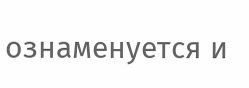ознаменуется и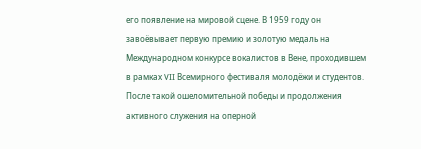его появление на мировой сцене. В 1959 году он завоёвывает первую премию и золотую медаль на Международном конкурсе вокалистов в Вене, проходившем в рамках VII Всемирного фестиваля молодёжи и студентов. После такой ошеломительной победы и продолжения активного служения на оперной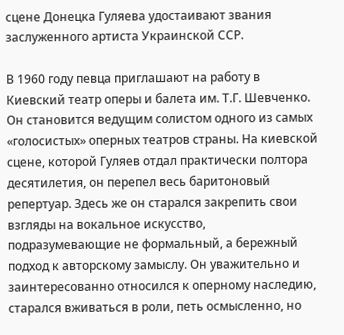сцене Донецка Гуляева удостаивают звания заслуженного артиста Украинской ССР.

В 1960 году певца приглашают на работу в Киевский театр оперы и балета им. Т.Г. Шевченко. Он становится ведущим солистом одного из самых «голосистых» оперных театров страны. На киевской сцене, которой Гуляев отдал практически полтора десятилетия, он перепел весь баритоновый репертуар. Здесь же он старался закрепить свои взгляды на вокальное искусство, подразумевающие не формальный, а бережный подход к авторскому замыслу. Он уважительно и заинтересованно относился к оперному наследию, старался вживаться в роли, петь осмысленно, но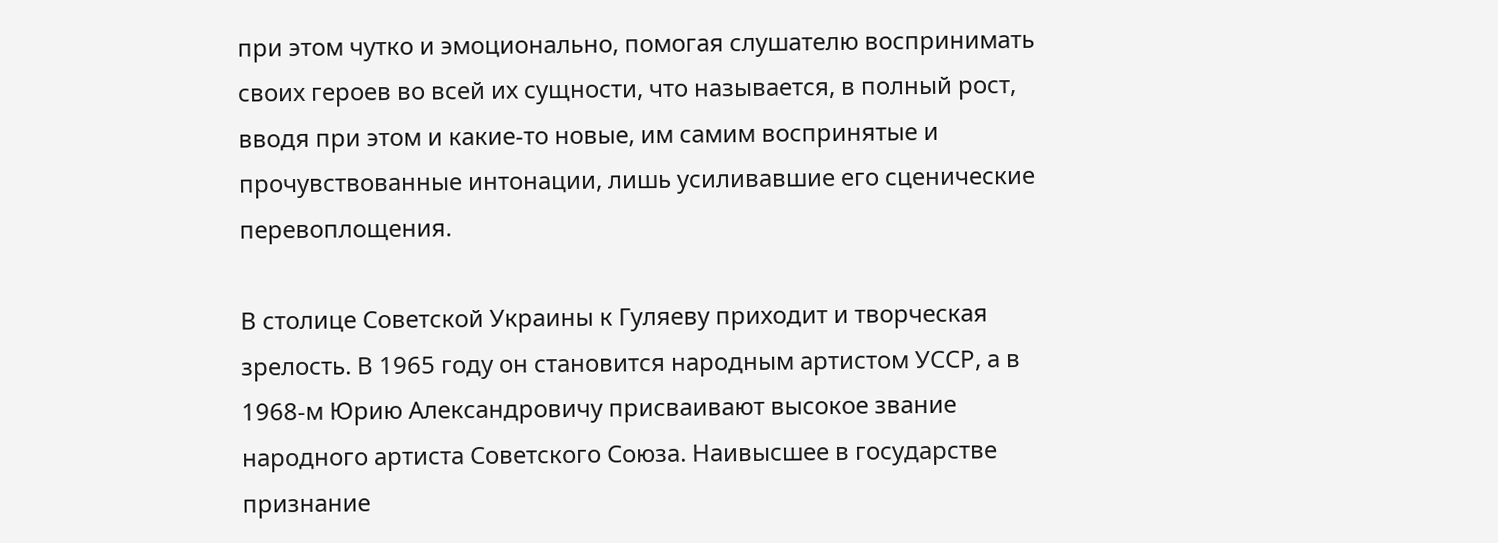при этом чутко и эмоционально, помогая слушателю воспринимать своих героев во всей их сущности, что называется, в полный рост, вводя при этом и какие-то новые, им самим воспринятые и прочувствованные интонации, лишь усиливавшие его сценические перевоплощения.

В столице Советской Украины к Гуляеву приходит и творческая зрелость. В 1965 году он становится народным артистом УССР, а в 1968-м Юрию Александровичу присваивают высокое звание народного артиста Советского Союза. Наивысшее в государстве признание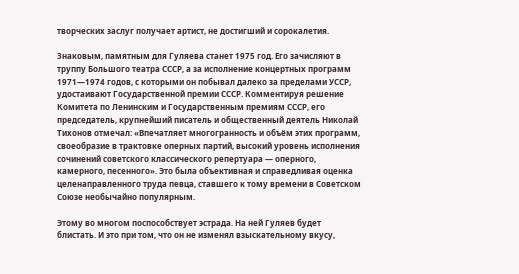творческих заслуг получает артист, не достигший и сорокалетия.

Знаковым, памятным для Гуляева станет 1975 год. Его зачисляют в труппу Большого театра СССР, а за исполнение концертных программ 1971—1974 годов, с которыми он побывал далеко за пределами УССР, удостаивают Государственной премии СССР. Комментируя решение Комитета по Ленинским и Государственным премиям СССР, его председатель, крупнейший писатель и общественный деятель Николай Тихонов отмечал: «Впечатляет многогранность и объём этих программ, своеобразие в трактовке оперных партий, высокий уровень исполнения сочинений советского классического репертуара — оперного, камерного, песенного». Это была объективная и справедливая оценка целенаправленного труда певца, ставшего к тому времени в Советском Союзе необычайно популярным.

Этому во многом поспособствует эстрада. На ней Гуляев будет блистать. И это при том, что он не изменял взыскательному вкусу,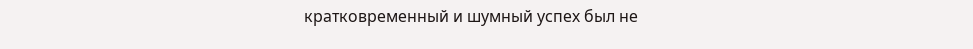кратковременный и шумный успех был не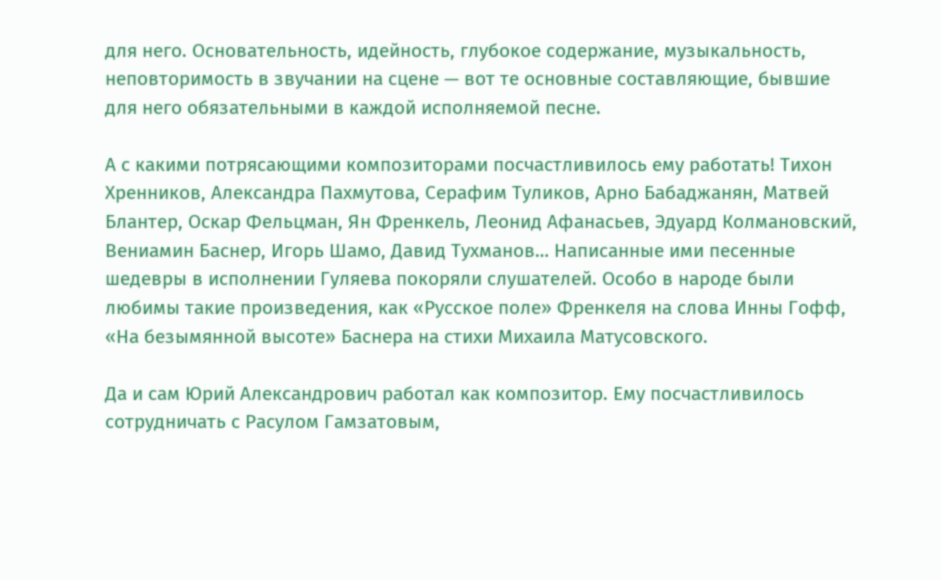для него. Основательность, идейность, глубокое содержание, музыкальность, неповторимость в звучании на сцене — вот те основные составляющие, бывшие для него обязательными в каждой исполняемой песне.

А с какими потрясающими композиторами посчастливилось ему работать! Тихон Хренников, Александра Пахмутова, Серафим Туликов, Арно Бабаджанян, Матвей Блантер, Оскар Фельцман, Ян Френкель, Леонид Афанасьев, Эдуард Колмановский, Вениамин Баснер, Игорь Шамо, Давид Тухманов… Написанные ими песенные шедевры в исполнении Гуляева покоряли слушателей. Особо в народе были любимы такие произведения, как «Русское поле» Френкеля на слова Инны Гофф, «На безымянной высоте» Баснера на стихи Михаила Матусовского.

Да и сам Юрий Александрович работал как композитор. Ему посчастливилось сотрудничать с Расулом Гамзатовым,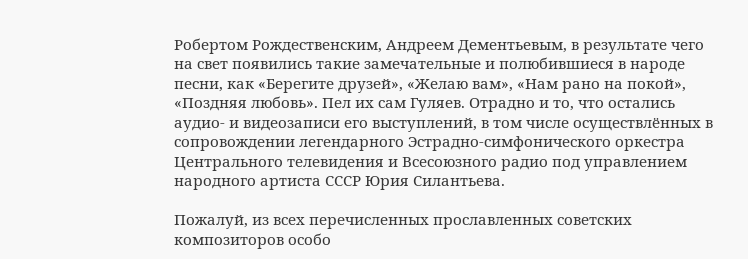Робертом Рождественским, Андреем Дементьевым, в результате чего на свет появились такие замечательные и полюбившиеся в народе песни, как «Берегите друзей», «Желаю вам», «Нам рано на покой», «Поздняя любовь». Пел их сам Гуляев. Отрадно и то, что остались аудио- и видеозаписи его выступлений, в том числе осуществлённых в сопровождении легендарного Эстрадно-симфонического оркестра Центрального телевидения и Всесоюзного радио под управлением народного артиста СССР Юрия Силантьева.

Пожалуй, из всех перечисленных прославленных советских композиторов особо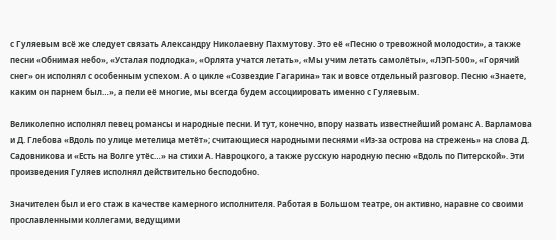с Гуляевым всё же следует связать Александру Николаевну Пахмутову. Это её «Песню о тревожной молодости», а также песни «Обнимая небо», «Усталая подлодка», «Орлята учатся летать», «Мы учим летать самолёты», «ЛЭП-500», «Горячий снег» он исполнял с особенным успехом. А о цикле «Созвездие Гагарина» так и вовсе отдельный разговор. Песню «Знаете, каким он парнем был…», а пели её многие, мы всегда будем ассоциировать именно с Гуляевым.

Великолепно исполнял певец романсы и народные песни. И тут, конечно, впору назвать известнейший романс А. Варламова и Д. Глебова «Вдоль по улице метелица метёт»; считающиеся народными песнями «Из-за острова на стрежень» на слова Д. Садовникова и «Есть на Волге утёс…» на стихи А. Навроцкого, а также русскую народную песню «Вдоль по Питерской». Эти произведения Гуляев исполнял действительно бесподобно.

Значителен был и его стаж в качестве камерного исполнителя. Работая в Большом театре, он активно, наравне со своими прославленными коллегами, ведущими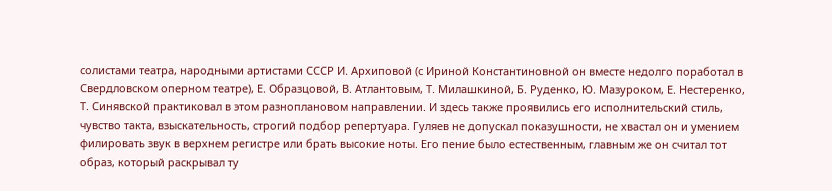солистами театра, народными артистами СССР И. Архиповой (с Ириной Константиновной он вместе недолго поработал в Свердловском оперном театре), Е. Образцовой, В. Атлантовым, Т. Милашкиной, Б. Руденко, Ю. Мазуроком, Е. Нестеренко, Т. Синявской практиковал в этом разноплановом направлении. И здесь также проявились его исполнительский стиль, чувство такта, взыскательность, строгий подбор репертуара. Гуляев не допускал показушности, не хвастал он и умением филировать звук в верхнем регистре или брать высокие ноты. Его пение было естественным, главным же он считал тот образ, который раскрывал ту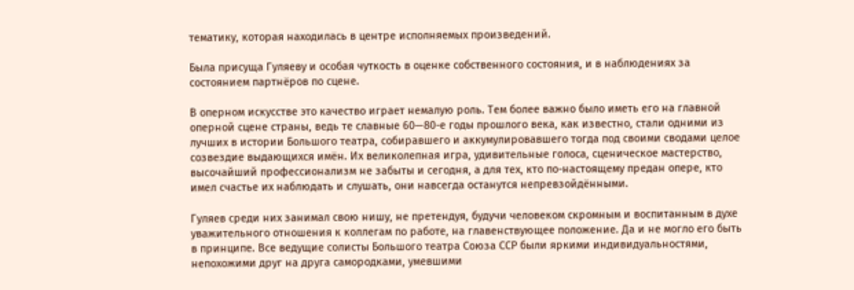тематику, которая находилась в центре исполняемых произведений.

Была присуща Гуляеву и особая чуткость в оценке собственного состояния, и в наблюдениях за состоянием партнёров по сцене.

В оперном искусстве это качество играет немалую роль. Тем более важно было иметь его на главной оперной сцене страны, ведь те славные 60—80-е годы прошлого века, как известно, стали одними из лучших в истории Большого театра, собиравшего и аккумулировавшего тогда под своими сводами целое созвездие выдающихся имён. Их великолепная игра, удивительные голоса, сценическое мастерство, высочайший профессионализм не забыты и сегодня, а для тех, кто по-настоящему предан опере, кто имел счастье их наблюдать и слушать, они навсегда останутся непревзойдёнными.

Гуляев среди них занимал свою нишу, не претендуя, будучи человеком скромным и воспитанным в духе уважительного отношения к коллегам по работе, на главенствующее положение. Да и не могло его быть в принципе. Все ведущие солисты Большого театра Союза ССР были яркими индивидуальностями, непохожими друг на друга самородками, умевшими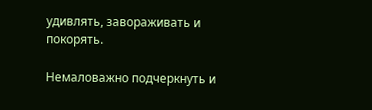удивлять, завораживать и покорять.

Немаловажно подчеркнуть и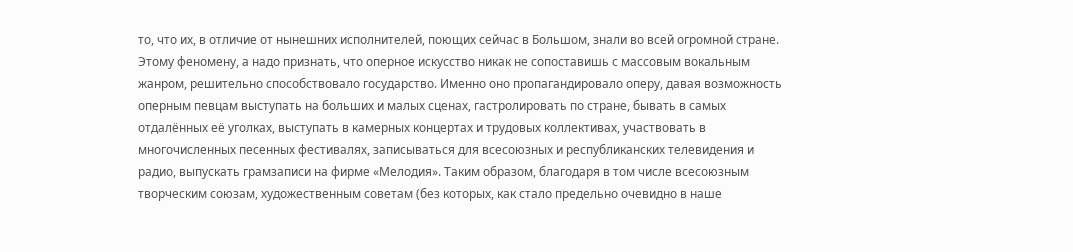то, что их, в отличие от нынешних исполнителей, поющих сейчас в Большом, знали во всей огромной стране. Этому феномену, а надо признать, что оперное искусство никак не сопоставишь с массовым вокальным жанром, решительно способствовало государство. Именно оно пропагандировало оперу, давая возможность оперным певцам выступать на больших и малых сценах, гастролировать по стране, бывать в самых отдалённых её уголках, выступать в камерных концертах и трудовых коллективах, участвовать в многочисленных песенных фестивалях, записываться для всесоюзных и республиканских телевидения и радио, выпускать грамзаписи на фирме «Мелодия». Таким образом, благодаря в том числе всесоюзным творческим союзам, художественным советам (без которых, как стало предельно очевидно в наше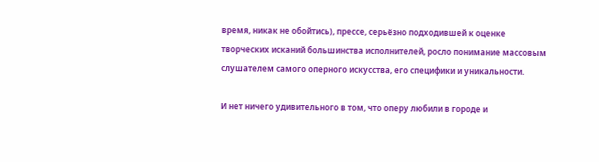время, никак не обойтись), прессе, серьёзно подходившей к оценке творческих исканий большинства исполнителей, росло понимание массовым слушателем самого оперного искусства, его специфики и уникальности.

И нет ничего удивительного в том, что оперу любили в городе и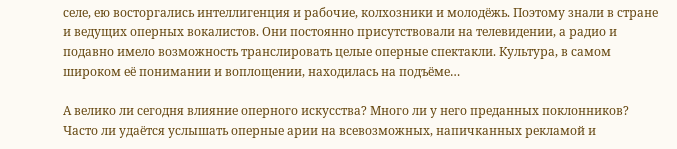селе, ею восторгались интеллигенция и рабочие, колхозники и молодёжь. Поэтому знали в стране и ведущих оперных вокалистов. Они постоянно присутствовали на телевидении, а радио и подавно имело возможность транслировать целые оперные спектакли. Культура, в самом широком её понимании и воплощении, находилась на подъёме…

А велико ли сегодня влияние оперного искусства? Много ли у него преданных поклонников? Часто ли удаётся услышать оперные арии на всевозможных, напичканных рекламой и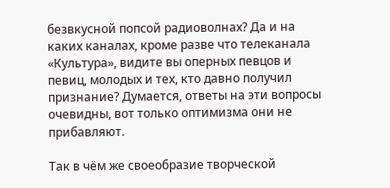безвкусной попсой радиоволнах? Да и на каких каналах, кроме разве что телеканала «Культура», видите вы оперных певцов и певиц, молодых и тех, кто давно получил признание? Думается, ответы на эти вопросы очевидны, вот только оптимизма они не прибавляют.

Так в чём же своеобразие творческой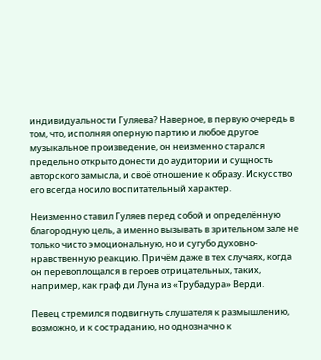индивидуальности Гуляева? Наверное, в первую очередь в том, что, исполняя оперную партию и любое другое музыкальное произведение, он неизменно старался предельно открыто донести до аудитории и сущность авторского замысла, и своё отношение к образу. Искусство его всегда носило воспитательный характер.

Неизменно ставил Гуляев перед собой и определённую благородную цель, а именно вызывать в зрительном зале не только чисто эмоциональную, но и сугубо духовно-нравственную реакцию. Причём даже в тех случаях, когда он перевоплощался в героев отрицательных, таких, например, как граф ди Луна из «Трубадура» Верди.

Певец стремился подвигнуть слушателя к размышлению, возможно, и к состраданию, но однозначно к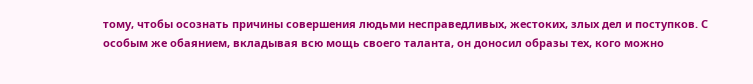тому, чтобы осознать причины совершения людьми несправедливых, жестоких, злых дел и поступков. С особым же обаянием, вкладывая всю мощь своего таланта, он доносил образы тех, кого можно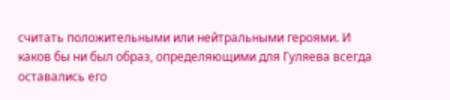считать положительными или нейтральными героями. И каков бы ни был образ, определяющими для Гуляева всегда оставались его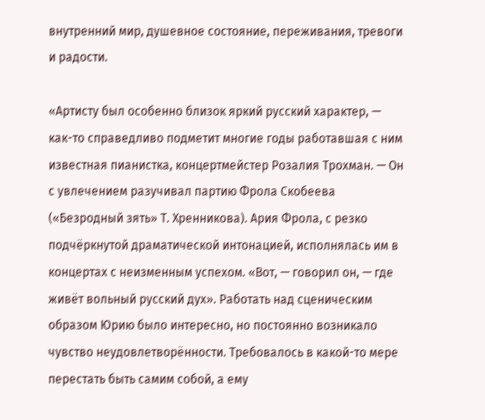внутренний мир, душевное состояние, переживания, тревоги и радости.

«Артисту был особенно близок яркий русский характер, — как-то справедливо подметит многие годы работавшая с ним известная пианистка, концертмейстер Розалия Трохман. — Он с увлечением разучивал партию Фрола Скобеева («Безродный зять» Т. Хренникова). Ария Фрола, с резко подчёркнутой драматической интонацией, исполнялась им в концертах с неизменным успехом. «Вот, — говорил он, — где живёт вольный русский дух». Работать над сценическим образом Юрию было интересно, но постоянно возникало чувство неудовлетворённости. Требовалось в какой-то мере перестать быть самим собой, а ему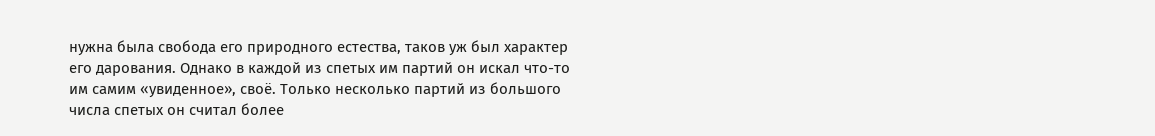нужна была свобода его природного естества, таков уж был характер его дарования. Однако в каждой из спетых им партий он искал что-то им самим «увиденное», своё. Только несколько партий из большого числа спетых он считал более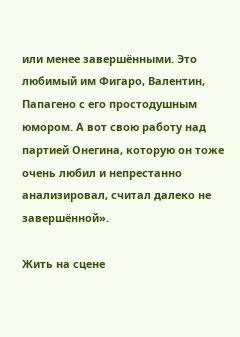или менее завершёнными. Это любимый им Фигаро, Валентин, Папагено с его простодушным юмором. А вот свою работу над партией Онегина, которую он тоже очень любил и непрестанно анализировал, считал далеко не завершённой».

Жить на сцене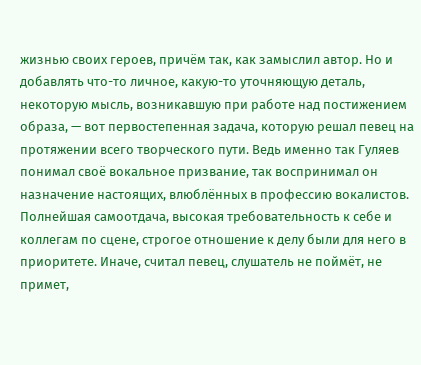жизнью своих героев, причём так, как замыслил автор. Но и добавлять что-то личное, какую-то уточняющую деталь, некоторую мысль, возникавшую при работе над постижением образа, — вот первостепенная задача, которую решал певец на протяжении всего творческого пути. Ведь именно так Гуляев понимал своё вокальное призвание, так воспринимал он назначение настоящих, влюблённых в профессию вокалистов. Полнейшая самоотдача, высокая требовательность к себе и коллегам по сцене, строгое отношение к делу были для него в приоритете. Иначе, считал певец, слушатель не поймёт, не примет,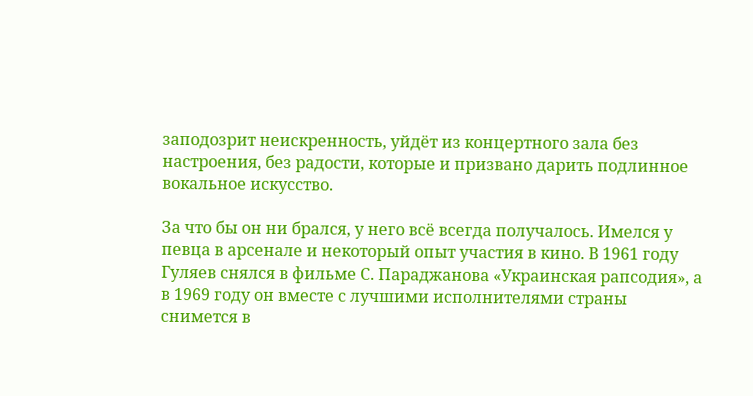заподозрит неискренность, уйдёт из концертного зала без настроения, без радости, которые и призвано дарить подлинное вокальное искусство.

За что бы он ни брался, у него всё всегда получалось. Имелся у певца в арсенале и некоторый опыт участия в кино. В 1961 году Гуляев снялся в фильме С. Параджанова «Украинская рапсодия», а в 1969 году он вместе с лучшими исполнителями страны снимется в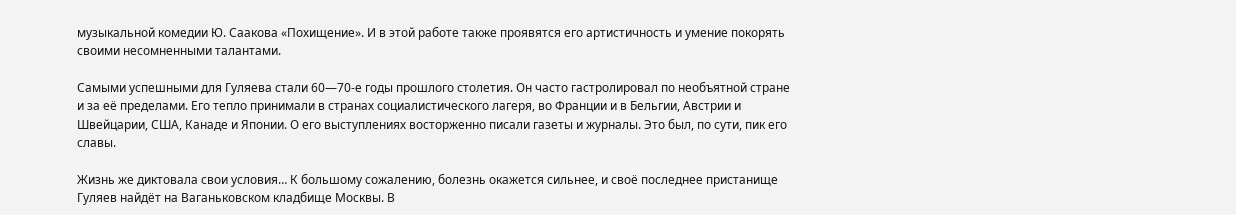музыкальной комедии Ю. Саакова «Похищение». И в этой работе также проявятся его артистичность и умение покорять своими несомненными талантами.

Самыми успешными для Гуляева стали 60—70-е годы прошлого столетия. Он часто гастролировал по необъятной стране и за её пределами. Его тепло принимали в странах социалистического лагеря, во Франции и в Бельгии, Австрии и Швейцарии, США, Канаде и Японии. О его выступлениях восторженно писали газеты и журналы. Это был, по сути, пик его славы.

Жизнь же диктовала свои условия… К большому сожалению, болезнь окажется сильнее, и своё последнее пристанище Гуляев найдёт на Ваганьковском кладбище Москвы. В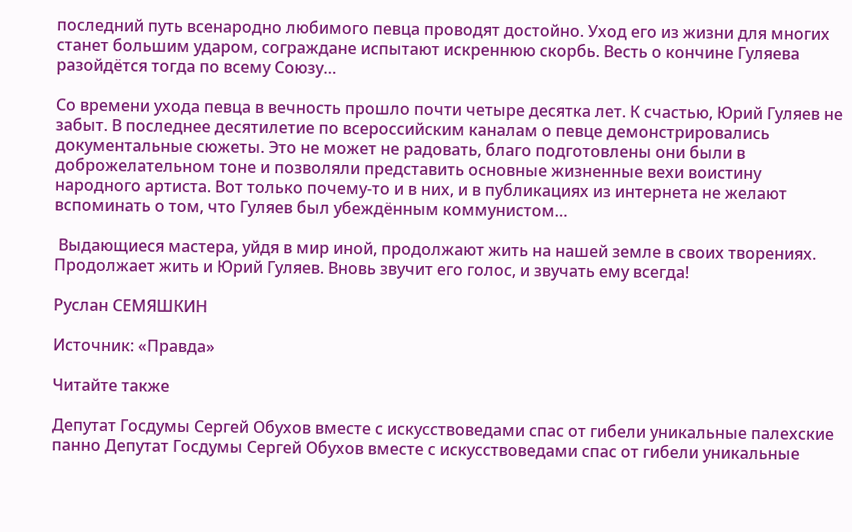последний путь всенародно любимого певца проводят достойно. Уход его из жизни для многих станет большим ударом, сограждане испытают искреннюю скорбь. Весть о кончине Гуляева разойдётся тогда по всему Союзу…

Со времени ухода певца в вечность прошло почти четыре десятка лет. К счастью, Юрий Гуляев не забыт. В последнее десятилетие по всероссийским каналам о певце демонстрировались документальные сюжеты. Это не может не радовать, благо подготовлены они были в доброжелательном тоне и позволяли представить основные жизненные вехи воистину народного артиста. Вот только почему-то и в них, и в публикациях из интернета не желают вспоминать о том, что Гуляев был убеждённым коммунистом…

 Выдающиеся мастера, уйдя в мир иной, продолжают жить на нашей земле в своих творениях. Продолжает жить и Юрий Гуляев. Вновь звучит его голос, и звучать ему всегда!

Руслан СЕМЯШКИН

Источник: «Правда»

Читайте также

Депутат Госдумы Сергей Обухов вместе с искусствоведами спас от гибели уникальные палехские панно Депутат Госдумы Сергей Обухов вместе с искусствоведами спас от гибели уникальные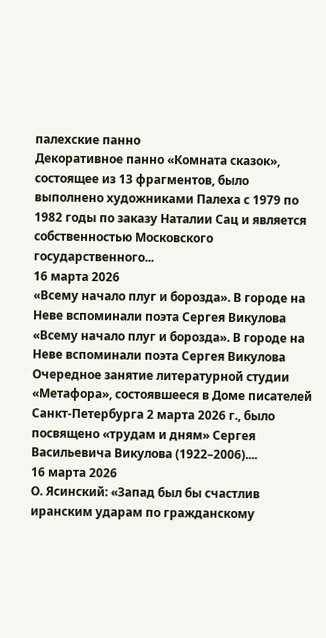палехские панно
Декоративное панно «Комната сказок», состоящее из 13 фрагментов, было выполнено художниками Палеха с 1979 по 1982 годы по заказу Наталии Сац и является собственностью Московского государственного...
16 марта 2026
«Всему начало плуг и борозда». В городе на Неве вспоминали поэта Сергея Викулова «Всему начало плуг и борозда». В городе на Неве вспоминали поэта Сергея Викулова
Очередное занятие литературной студии «Метафора», состоявшееся в Доме писателей Санкт-Петербурга 2 марта 2026 г., было посвящено «трудам и дням» Сергея Васильевича Викулова (1922–2006)....
16 марта 2026
О. Ясинский: «Запад был бы счастлив иранским ударам по гражданскому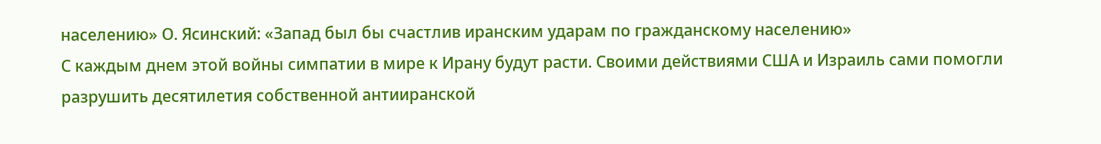населению» О. Ясинский: «Запад был бы счастлив иранским ударам по гражданскому населению»
С каждым днем этой войны симпатии в мире к Ирану будут расти. Своими действиями США и Израиль сами помогли разрушить десятилетия собственной антииранской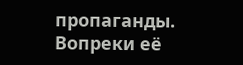пропаганды. Вопреки её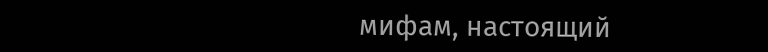мифам, настоящий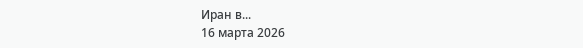Иран в...
16 марта 2026